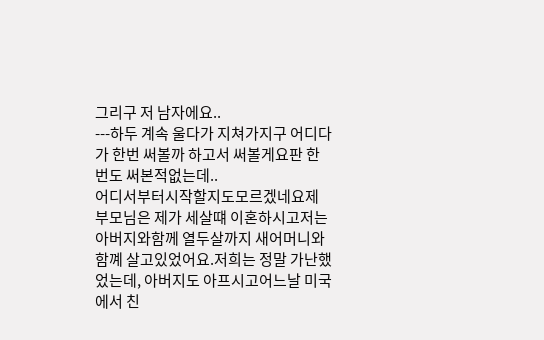그리구 저 남자에요..
---하두 계속 울다가 지쳐가지구 어디다가 한번 써볼까 하고서 써볼게요판 한번도 써본적없는데..
어디서부터시작할지도모르겠네요제 부모님은 제가 세살떄 이혼하시고저는 아버지와함께 열두살까지 새어머니와 함꼐 살고있었어요.저희는 정말 가난했었는데, 아버지도 아프시고어느날 미국에서 친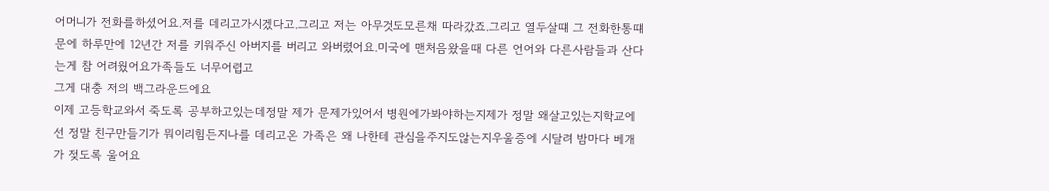어머니가 전화를하셨어요.저를 데리고가시겠다고.그리고 저는 아무것도모른채 따라갔죠.그리고 열두살떄 그 전화한통떄문에 하루만에 12년간 저를 키워주신 아버지를 버리고 와버렸어요.미국에 맨처음왔을때 다른 언어와 다른사람들과 산다는게 참 어려웠어요가족들도 너무어렵고
그게 대충 저의 백그라운드에요
이제 고등학교와서 죽도록 공부하고있는데정말 제가 문제가있어서 병원에가봐야하는지제가 정말 왜살고있는지학교에선 정말 친구만들기가 뭐이리힘든지나를 데리고온 가족은 왜 나한테 관심을주지도않는지우울증에 시달려 밤마다 베개가 젖도록 울어요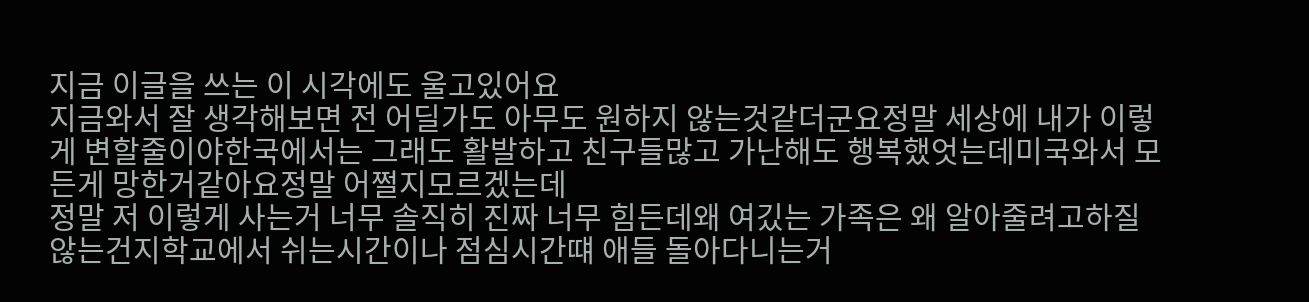지금 이글을 쓰는 이 시각에도 울고있어요
지금와서 잘 생각해보면 전 어딜가도 아무도 원하지 않는것같더군요정말 세상에 내가 이렇게 변할줄이야한국에서는 그래도 활발하고 친구들많고 가난해도 행복했엇는데미국와서 모든게 망한거같아요정말 어쩔지모르겠는데
정말 저 이렇게 사는거 너무 솔직히 진짜 너무 힘든데왜 여깄는 가족은 왜 알아줄려고하질않는건지학교에서 쉬는시간이나 점심시간떄 애들 돌아다니는거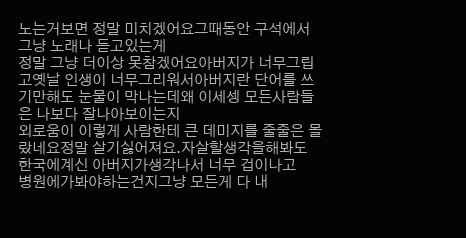노는거보면 정말 미치겠어요그때동안 구석에서 그냥 노래나 듣고있는게
정말 그냥 더이상 못참겠어요아버지가 너무그립고옛날 인생이 너무그리워서아버지란 단어를 쓰기만해도 눈물이 막나는데왜 이세셍 모든사람들은 나보다 잘나아보이는지
외로움이 이렇게 사람한테 큰 데미지를 줄줄은 몰랐네요정말 살기싫어져요.자살할생각을해봐도 한국에계신 아버지가생각나서 너무 겁이나고
병원에가봐야하는건지그냥 모든게 다 내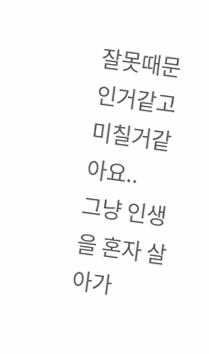잘못때문인거같고 미칠거같아요..
그냥 인생을 혼자 살아가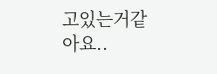고있는거같아요..